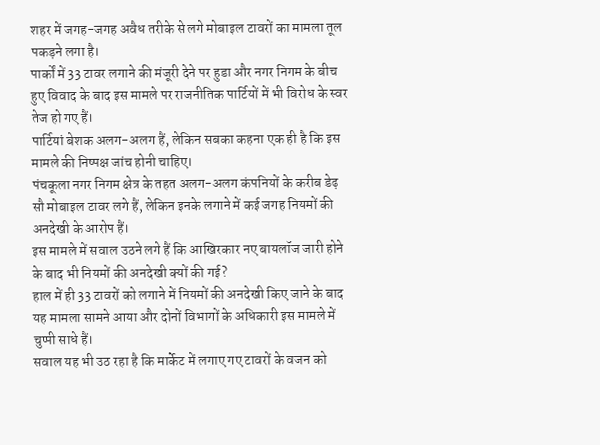शहर में जगह-जगह अवैध तरीके से लगे मोबाइल टावरों का मामला तूल पकड़ने लगा है।
पार्कों में 33 टावर लगाने की मंजूरी देने पर हुडा और नगर निगम के बीच हुए विवाद के बाद इस मामले पर राजनीतिक पार्टियों में भी विरोध के स्वर तेज हो गए हैं।
पार्टियां बेशक अलग-अलग हैं, लेकिन सबका कहना एक ही है कि इस मामले की निष्पक्ष जांच होनी चाहिए।
पंचकूला नगर निगम क्षेत्र के तहत अलग-अलग कंपनियों के करीब डेढ़ सौ मोबाइल टावर लगे हैं, लेकिन इनके लगाने में कई जगह नियमों की अनदेखी के आरोप हैं।
इस मामले में सवाल उठने लगे हैं कि आखिरकार नए बायलॉज जारी होने के बाद भी नियमों की अनदेखी क्यों की गई?
हाल में ही 33 टावरों को लगाने में नियमों की अनदेखी किए जाने के बाद यह मामला सामने आया और दोनों विभागों के अधिकारी इस मामले में चुप्पी साधे हैं।
सवाल यह भी उठ रहा है कि मार्केट में लगाए गए टावरों के वजन को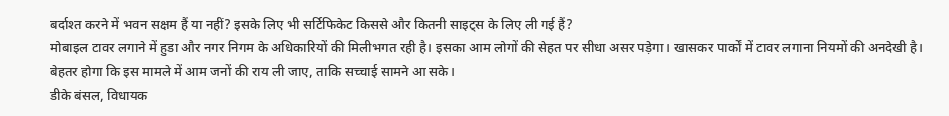बर्दाश्त करने में भवन सक्षम हैं या नहीं? इसके लिए भी सर्टिफिकेट किससे और कितनी साइट्स के लिए ली गई हैं?
मोबाइल टावर लगाने में हुडा और नगर निगम के अधिकारियों की मिलीभगत रही है। इसका आम लोगों की सेहत पर सीधा असर पड़ेगा। खासकर पार्कों में टावर लगाना नियमों की अनदेखी है। बेहतर होगा कि इस मामले में आम जनों की राय ली जाए, ताकि सच्चाई सामने आ सके।
डीके बंसल, विधायक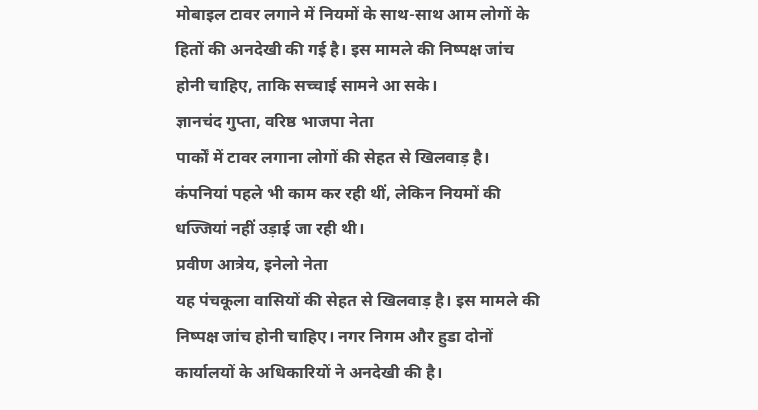मोबाइल टावर लगाने में नियमों के साथ-साथ आम लोगों के हितों की अनदेखी की गई है। इस मामले की निष्पक्ष जांच होनी चाहिए, ताकि सच्चाई सामने आ सके।
ज्ञानचंद गुप्ता, वरिष्ठ भाजपा नेता
पार्कों में टावर लगाना लोगों की सेहत से खिलवाड़ है। कंपनियां पहले भी काम कर रही थीं, लेकिन नियमों की धज्जियां नहीं उड़ाई जा रही थी।
प्रवीण आत्रेय, इनेलो नेता
यह पंचकूला वासियों की सेहत से खिलवाड़ है। इस मामले की निष्पक्ष जांच होनी चाहिए। नगर निगम और हुडा दोनों कार्यालयों के अधिकारियों ने अनदेखी की है।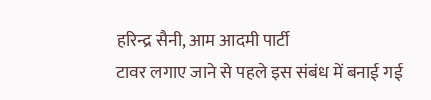हरिन्द्र सैनी, आम आदमी पार्टी
टावर लगाए जाने से पहले इस संबंध में बनाई गई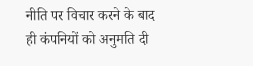नीति पर विचार करने के बाद ही कंपनियों को अनुमति दी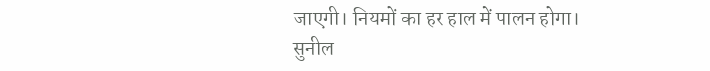जाएगी। नियमों का हर हाल में पालन होगा।
सुनील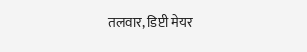तलवार, डिप्टी मेयर